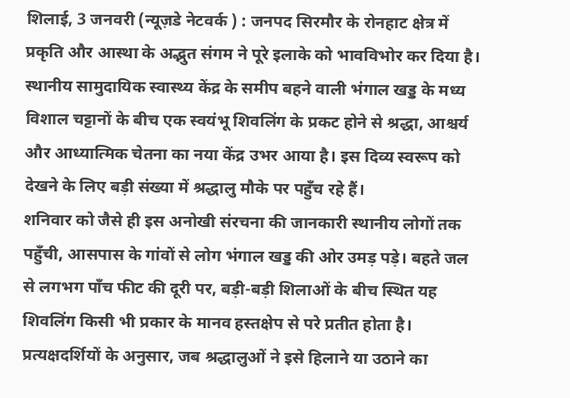शिलाई, 3 जनवरी (न्यूज़डे नेटवर्क ) : जनपद सिरमौर के रोनहाट क्षेत्र में प्रकृति और आस्था के अद्भुत संगम ने पूरे इलाके को भावविभोर कर दिया है। स्थानीय सामुदायिक स्वास्थ्य केंद्र के समीप बहने वाली भंगाल खड्ड के मध्य विशाल चट्टानों के बीच एक स्वयंभू शिवलिंग के प्रकट होने से श्रद्धा, आश्चर्य और आध्यात्मिक चेतना का नया केंद्र उभर आया है। इस दिव्य स्वरूप को देखने के लिए बड़ी संख्या में श्रद्धालु मौके पर पहुँच रहे हैं।
शनिवार को जैसे ही इस अनोखी संरचना की जानकारी स्थानीय लोगों तक पहुँची, आसपास के गांवों से लोग भंगाल खड्ड की ओर उमड़ पड़े। बहते जल से लगभग पाँच फीट की दूरी पर, बड़ी-बड़ी शिलाओं के बीच स्थित यह शिवलिंग किसी भी प्रकार के मानव हस्तक्षेप से परे प्रतीत होता है। प्रत्यक्षदर्शियों के अनुसार, जब श्रद्धालुओं ने इसे हिलाने या उठाने का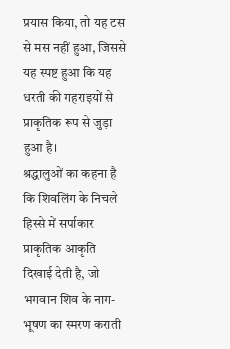प्रयास किया, तो यह टस से मस नहीं हुआ, जिससे यह स्पष्ट हुआ कि यह धरती की गहराइयों से प्राकृतिक रूप से जुड़ा हुआ है।
श्रद्धालुओं का कहना है कि शिवलिंग के निचले हिस्से में सर्पाकार प्राकृतिक आकृति दिखाई देती है, जो भगवान शिव के नाग-भूषण का स्मरण कराती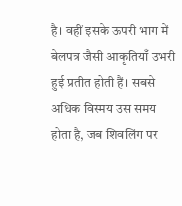है। वहीं इसके ऊपरी भाग में बेलपत्र जैसी आकृतियाँ उभरी हुई प्रतीत होती हैं। सबसे अधिक विस्मय उस समय होता है, जब शिवलिंग पर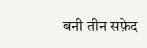बनी तीन सफ़ेद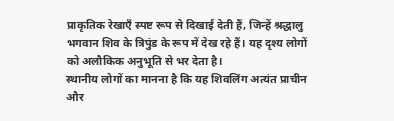प्राकृतिक रेखाएँ स्पष्ट रूप से दिखाई देती हैं, जिन्हें श्रद्धालु भगवान शिव के त्रिपुंड के रूप में देख रहे हैं। यह दृश्य लोगों को अलौकिक अनुभूति से भर देता है।
स्थानीय लोगों का मानना है कि यह शिवलिंग अत्यंत प्राचीन और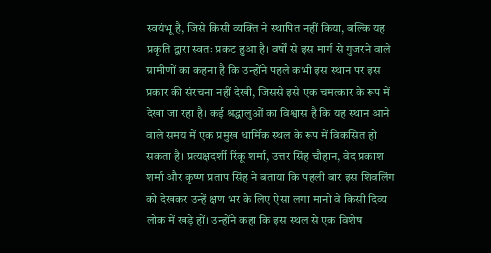स्वयंभू है, जिसे किसी व्यक्ति ने स्थापित नहीं किया, बल्कि यह प्रकृति द्वारा स्वतः प्रकट हुआ है। वर्षों से इस मार्ग से गुजरने वाले ग्रामीणों का कहना है कि उन्होंने पहले कभी इस स्थान पर इस प्रकार की संरचना नहीं देखी, जिससे इसे एक चमत्कार के रूप में देखा जा रहा है। कई श्रद्धालुओं का विश्वास है कि यह स्थान आने वाले समय में एक प्रमुख धार्मिक स्थल के रूप में विकसित हो सकता है। प्रत्यक्षदर्शी रिंकू शर्मा, उत्तर सिंह चौहान, वेद प्रकाश शर्मा और कृष्ण प्रताप सिंह ने बताया कि पहली बार इस शिवलिंग को देखकर उन्हें क्षण भर के लिए ऐसा लगा मानो वे किसी दिव्य लोक में खड़े हों। उन्होंने कहा कि इस स्थल से एक विशेष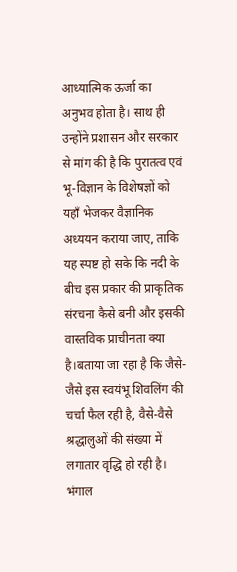आध्यात्मिक ऊर्जा का अनुभव होता है। साथ ही उन्होंने प्रशासन और सरकार से मांग की है कि पुरातत्व एवं भू-विज्ञान के विशेषज्ञों को यहाँ भेजकर वैज्ञानिक अध्ययन कराया जाए, ताकि यह स्पष्ट हो सके कि नदी के बीच इस प्रकार की प्राकृतिक संरचना कैसे बनी और इसकी वास्तविक प्राचीनता क्या है।बताया जा रहा है कि जैसे-जैसे इस स्वयंभू शिवलिंग की चर्चा फैल रही है, वैसे-वैसे श्रद्धालुओं की संख्या में लगातार वृद्धि हो रही है। भंगाल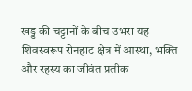खड्ड की चट्टानों के बीच उभरा यह शिवस्वरूप रोनहाट क्षेत्र में आस्था, भक्ति और रहस्य का जीवंत प्रतीक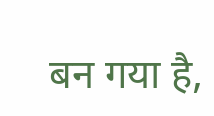बन गया है,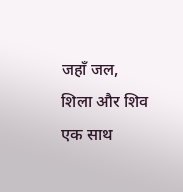जहाँ जल, शिला और शिव एक साथ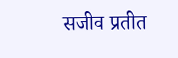सजीव प्रतीत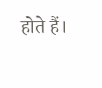होते हैं।